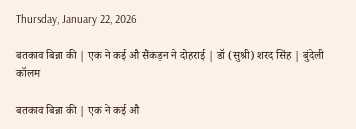Thursday, January 22, 2026

बतकाव बिन्ना की | एक ने कई औ सैंकड़न ने दोहराई | डॉ (सुश्री) शरद सिंह | बुंदेली कॉलम

बतकाव बिन्ना की | एक ने कई औ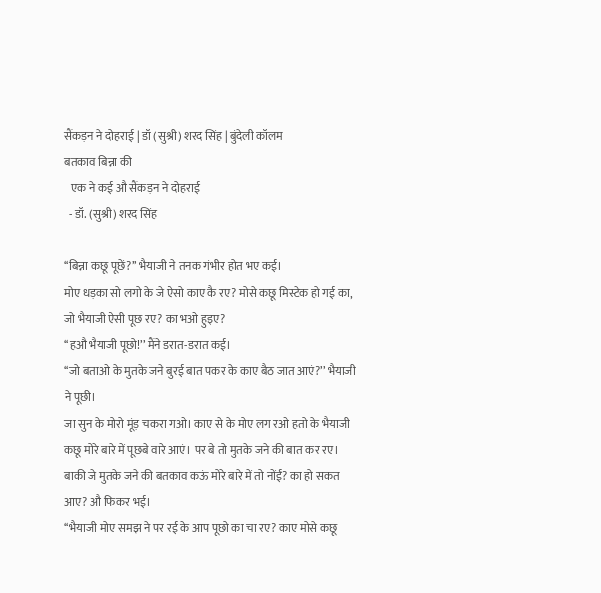सैंकड़न ने दोहराई | डॉ (सुश्री) शरद सिंह | बुंदेली कॉलम
बतकाव बिन्ना की
   एक ने कई औ सैंकड़न ने दोहराई
  - डॉ. (सुश्री) शरद सिंह

‘‘बिन्ना कछू पूछें?’’ भैयाजी ने तनक गंभीर होत भए कई।
मोए धड़का सो लगो के जे ऐसो काए कै रए? मोसे कछू मिस्टेक हो गई का, जो भैयाजी ऐसी पूछ रए? का भओ हुइए?
‘‘हऔ भैयाजी पूछो!’’ मैंने डरात-डरात कई।
‘‘जो बताओ के मुतके जने बुरई बात पकर के काए बैठ जात आएं?’’ भैयाजी ने पूछी।
जा सुन के मोरो मूंड़ चकरा गओ। काए से के मोए लग रओ हतो के भैयाजी कछू मोरे बारे में पूछबे वारे आएं। पर बे तो मुतके जने की बात कर रए। बाकी जे मुतके जने की बतकाव कऊं मोरे बारे में तो नोंईं? का हो सकत आए? औ फिकर भई।
‘‘भैयाजी मोए समझ ने पर रई के आप पूछो का चा रए? काए मोसे कछू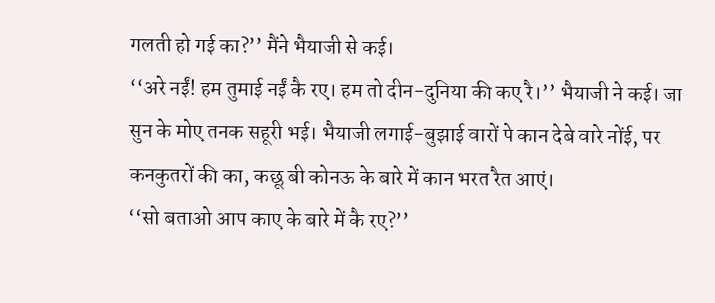गलती हो गई का?’’ मैंने भैयाजी से कई।
‘‘अरे नईं! हम तुमाई नईं कै रए। हम तो दीन-दुनिया की कए रै।’’ भैयाजी ने कई। जा सुन के मोए तनक सहूरी भई। भैयाजी लगाई-बुझाई वारों पे कान देबे वारे नोंई, पर कनकुतरों की का, कछू बी कोनऊ के बारे में कान भरत रैत आएं।
‘‘सो बताओ आप काए के बारे में कै रए?’’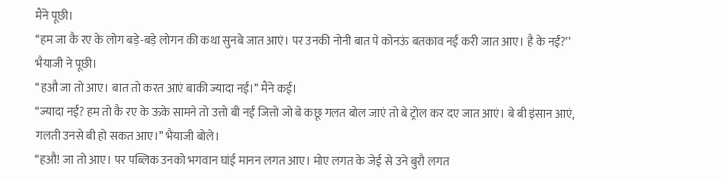मैंने पूछी।
‘‘हम जा कै रए के लोग बड़े-बड़े लोगन की कथा सुनबे जात आएं। पर उनकी नोनी बात पे कोनऊं बतकाव नईं करी जात आए। है के नईं?’’ भैयाजी ने पूछी।
‘‘हऔ जा तो आए। बात तो करत आएं बाकी ज्यादा नईं।’’ मैंने कई।
‘‘ज्यादा नईं? हम तो कै रए के ऊके सामने तो उत्तो बी नईं जित्तो जो बे कछू गलत बोल जाएं तो बे ट्रोल कर दए जात आएं। बे बी इंसान आएं, गलती उनसे बी हो सकत आए।’’ भैयाजी बोले।
‘‘हऔ! जा तो आए। पर पब्लिक उनको भगवान घांई मानन लगत आए। मोए लगत के जेई से उने बुरौ लगत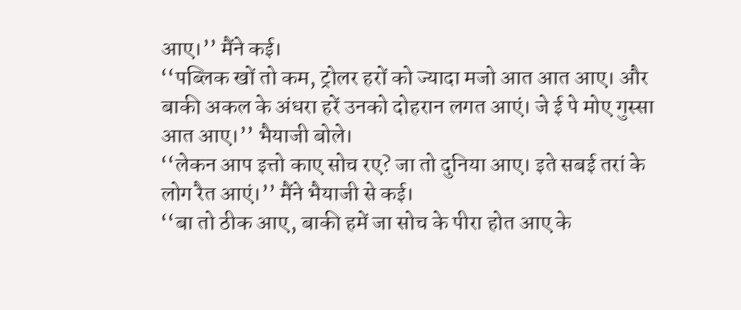आए।’’ मैंने कई।
‘‘पब्लिक खों तो कम, ट्रोलर हरों को ज्यादा मजो आत आत आए। और बाकी अकल के अंधरा हरें उनको दोहरान लगत आएं। जे ई पे मोए गुस्सा आत आए।’’ भैयाजी बोले।
‘‘लेकन आप इत्तो काए सोच रए? जा तो दुनिया आए। इते सबई तरां के लोग रैत आएं।’’ मैंने भैयाजी से कई।
‘‘बा तो ठीक आए, बाकी हमें जा सोच के पीरा होत आए के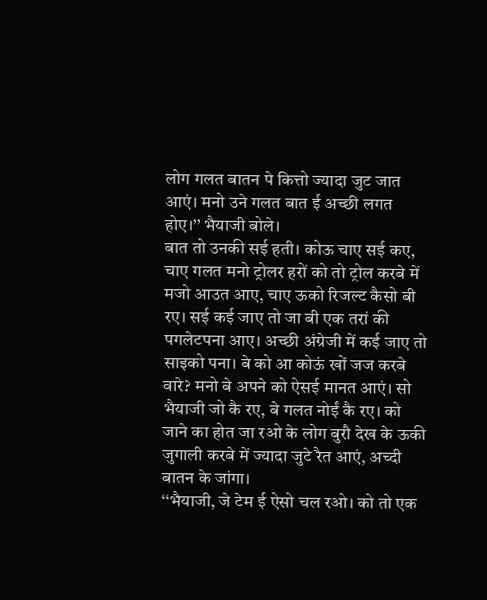लोग गलत बातन पे कित्तो ज्यादा जुट जात आएं। मनो उने गलत बात ई अच्छी लगत होए।’’ भैयाजी बोले।
बात तो उनकी सई हती। कोऊ चाए सई कए, चाए गलत मनो ट्रोलर हरों को तो ट्रोल करबे में मजो आउत आए, चाए ऊको रिजल्ट कैसो बी रए। सई कई जाए तो जा बी एक तरां की पगलेटपना आए। अच्छी अंग्रेजी में कई जाए तो साइको पना। बे को आ कोऊं खों जज करबे वारे? मनो बे अपने को ऐसई मानत आएं। सो भैयाजी जो कै रए, बे गलत नोईं कै रए। को जाने का होत जा रओ के लोग बुरौ देख के ऊकी जुगाली करबे में ज्यादा जुटे रैत आएं, अच्दी बातन के जांगा।
‘‘भैयाजी, जे टेम ई ऐसो चल रओ। को तो एक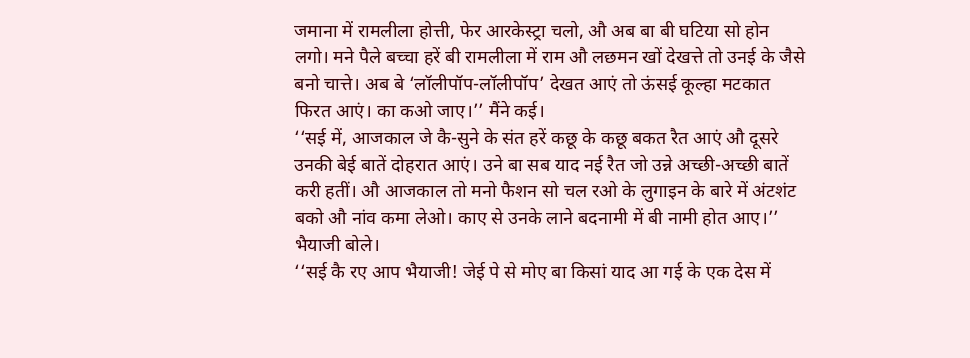जमाना में रामलीला होत्ती, फेर आरकेस्ट्रा चलो, औ अब बा बी घटिया सो होन लगो। मने पैले बच्चा हरें बी रामलीला में राम औ लछमन खों देखत्ते तो उनई के जैसे बनो चात्ते। अब बे ‘लॉलीपॉप-लॉलीपॉप’ देखत आएं तो ऊंसई कूल्हा मटकात फिरत आएं। का कओ जाए।’’ मैंने कई।
‘‘सई में, आजकाल जे कै-सुने के संत हरें कछू के कछू बकत रैत आएं औ दूसरे उनकी बेई बातें दोहरात आएं। उने बा सब याद नई रैत जो उन्ने अच्छी-अच्छी बातें करी हतीं। औ आजकाल तो मनो फैशन सो चल रओ के लुगाइन के बारे में अंटशंट बको औ नांव कमा लेओ। काए से उनके लाने बदनामी में बी नामी होत आए।’’ भैयाजी बोले।
‘‘सई कै रए आप भैयाजी! जेई पे से मोए बा किसां याद आ गई के एक देस में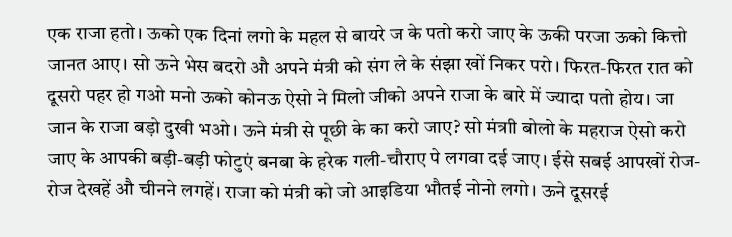एक राजा हतो। ऊको एक दिनां लगो के महल से बायरे ज के पतो करो जाए के ऊकी परजा ऊको कित्तो जानत आए। सो ऊने भेस बदरो औ अपने मंत्री को संग ले के संझा खों निकर परो। फिरत-फिरत रात को दूसरो पहर हो गओ मनो ऊको कोनऊ ऐसो ने मिलो जीको अपने राजा के बारे में ज्यादा पतो होय। जा जान के राजा बड़ो दुखी भओ। ऊने मंत्री से पूछी के का करो जाए? सो मंत्राी बोलो के महराज ऐसो करो जाए के आपकी बड़ी-बड़ी फोटुएं बनबा के हरेक गली-चौराए पे लगवा दई जाए। ईसे सबई आपखों रोज-रोज देखहें औ चीनने लगहें। राजा को मंत्री को जो आइडिया भौतई नोनो लगो। ऊने दूसरई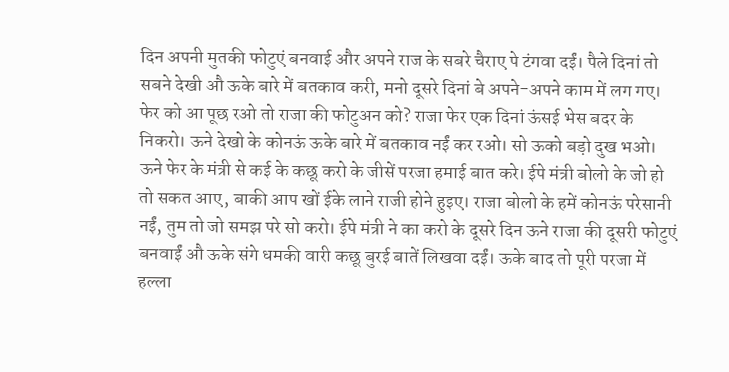दिन अपनी मुतकी फोटुएं बनवाई और अपने राज के सबरे चैराए पे टंगवा दईं। पैले दिनां तो सबने देखी औ ऊके बारे में बतकाव करी, मनो दूसरे दिनां बे अपने-अपने काम में लग गए। फेर को आ पूछ रओ तो राजा की फोटुअन को? राजा फेर एक दिनां ऊंसई भेस बदर के निकरो। ऊने देखो के कोनऊं ऊके बारे में बतकाव नईं कर रओ। सो ऊको बड़ो दुख भओ। ऊने फेर के मंत्री से कई के कछू करो के जीसें परजा हमाई बात करे। ईपे मंत्री बोलो के जो हो तो सकत आए, बाकी आप खों ईके लाने राजी होने हुइए। राजा बोलो के हमें कोनऊं परेसानी नईं, तुम तो जो समझ परे सो करो। ईपे मंत्री ने का करो के दूसरे दिन ऊने राजा की दूसरी फोटुएं बनवाईं औ ऊके संगे धमकी वारी कछू बुरई बातें लिखवा दईं। ऊके बाद तो पूरी परजा में हल्ला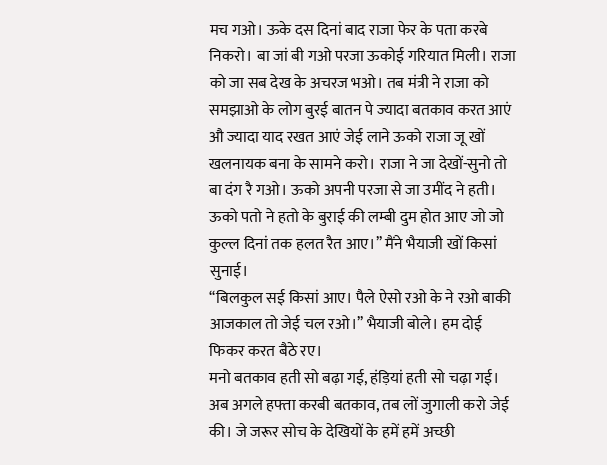मच गओ। ऊके दस दिनां बाद राजा फेर के पता करबे निकरो। बा जां बी गओ परजा ऊकोई गरियात मिली। राजा को जा सब देख के अचरज भओ। तब मंत्री ने राजा को समझाओ के लोग बुरई बातन पे ज्यादा बतकाव करत आएं औ ज्यादा याद रखत आएं जेई लाने ऊको राजा जू खों खलनायक बना के सामने करो। राजा ने जा देखों-सुनो तो बा दंग रै गओ। ऊको अपनी परजा से जा उमींद ने हती। ऊको पतो ने हतो के बुराई की लम्बी दुम होत आए जो जो कुल्ल दिनां तक हलत रैत आए।’’ मैंने भैयाजी खों किसां सुनाई।
‘‘बिलकुल सई किसां आए। पैले ऐसो रओ के ने रओ बाकी आजकाल तो जेई चल रओ।’’ भैयाजी बोले। हम दोई फिकर करत बैठे रए।
मनो बतकाव हती सो बढ़ा गई, हंड़ियां हती सो चढ़ा गई। अब अगले हफ्ता करबी बतकाव, तब लों जुगाली करो जेई की। जे जरूर सोच के देखियों के हमें हमें अच्छी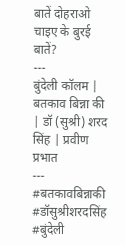बातें दोहराओ चाइए के बुरई बातें?
---
बुंदेली कॉलम | बतकाव बिन्ना की | डॉ (सुश्री) शरद सिंह | प्रवीण प्रभात
---
#बतकावबिन्नाकी #डॉसुश्रीशरदसिंह  #बुंदेली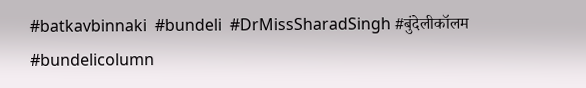#batkavbinnaki  #bundeli  #DrMissSharadSingh #बुंदेलीकॉलम  #bundelicolumn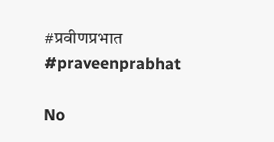#प्रवीणप्रभात #praveenprabhat

No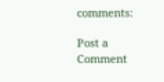comments:

Post a Comment